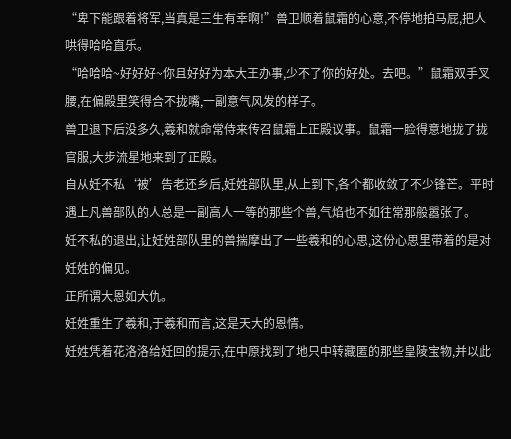“卑下能跟着将军,当真是三生有幸啊!”兽卫顺着鼠霜的心意,不停地拍马屁,把人哄得哈哈直乐。
“哈哈哈~好好好~你且好好为本大王办事,少不了你的好处。去吧。”鼠霜双手叉腰,在偏殿里笑得合不拢嘴,一副意气风发的样子。
兽卫退下后没多久,羲和就命常侍来传召鼠霜上正殿议事。鼠霜一脸得意地拢了拢官服,大步流星地来到了正殿。
自从妊不私‘被’告老还乡后,妊姓部队里,从上到下,各个都收敛了不少锋芒。平时遇上凡兽部队的人总是一副高人一等的那些个兽,气焰也不如往常那般嚣张了。
妊不私的退出,让妊姓部队里的兽揣摩出了一些羲和的心思,这份心思里带着的是对妊姓的偏见。
正所谓大恩如大仇。
妊姓重生了羲和,于羲和而言,这是天大的恩情。
妊姓凭着花洛洛给妊回的提示,在中原找到了地只中转藏匿的那些皇陵宝物,并以此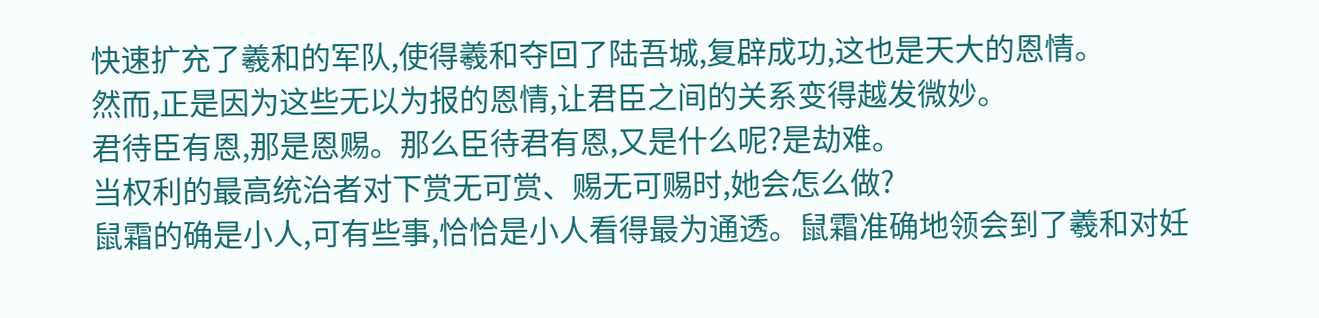快速扩充了羲和的军队,使得羲和夺回了陆吾城,复辟成功,这也是天大的恩情。
然而,正是因为这些无以为报的恩情,让君臣之间的关系变得越发微妙。
君待臣有恩,那是恩赐。那么臣待君有恩,又是什么呢?是劫难。
当权利的最高统治者对下赏无可赏、赐无可赐时,她会怎么做?
鼠霜的确是小人,可有些事,恰恰是小人看得最为通透。鼠霜准确地领会到了羲和对妊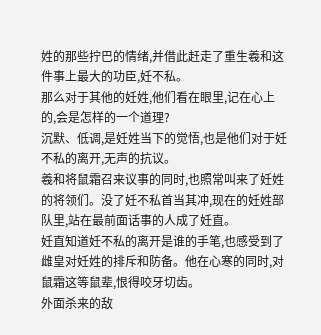姓的那些拧巴的情绪,并借此赶走了重生羲和这件事上最大的功臣,妊不私。
那么对于其他的妊姓,他们看在眼里,记在心上的,会是怎样的一个道理?
沉默、低调,是妊姓当下的觉悟,也是他们对于妊不私的离开,无声的抗议。
羲和将鼠霜召来议事的同时,也照常叫来了妊姓的将领们。没了妊不私首当其冲,现在的妊姓部队里,站在最前面话事的人成了妊直。
妊直知道妊不私的离开是谁的手笔,也感受到了雌皇对妊姓的排斥和防备。他在心寒的同时,对鼠霜这等鼠辈,恨得咬牙切齿。
外面杀来的敌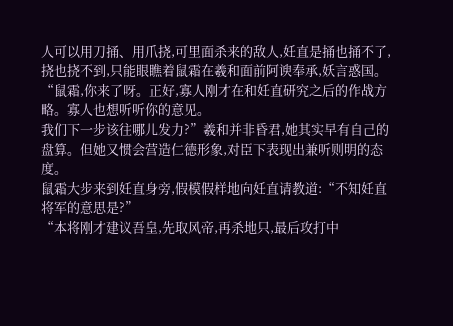人可以用刀捅、用爪挠,可里面杀来的敌人,妊直是捅也捅不了,挠也挠不到,只能眼瞧着鼠霜在羲和面前阿谀奉承,妖言惑国。
“鼠霜,你来了呀。正好,寡人刚才在和妊直研究之后的作战方略。寡人也想听听你的意见。
我们下一步该往哪儿发力?”羲和并非昏君,她其实早有自己的盘算。但她又惯会营造仁德形象,对臣下表现出兼听则明的态度。
鼠霜大步来到妊直身旁,假模假样地向妊直请教道:“不知妊直将军的意思是?”
“本将刚才建议吾皇,先取风帝,再杀地只,最后攻打中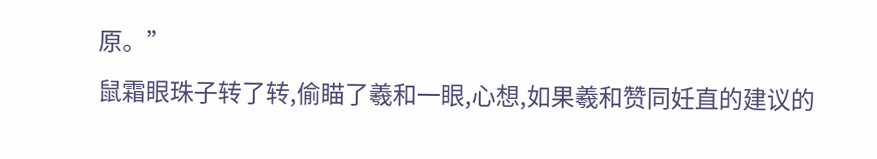原。”
鼠霜眼珠子转了转,偷瞄了羲和一眼,心想,如果羲和赞同妊直的建议的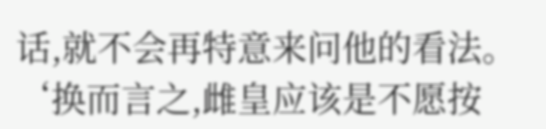话,就不会再特意来问他的看法。
‘换而言之,雌皇应该是不愿按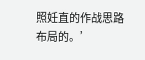照妊直的作战思路布局的。’